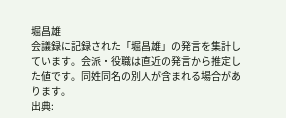堀昌雄
会議録に記録された「堀昌雄」の発言を集計しています。会派・役職は直近の発言から推定した値です。同姓同名の別人が含まれる場合があります。
出典: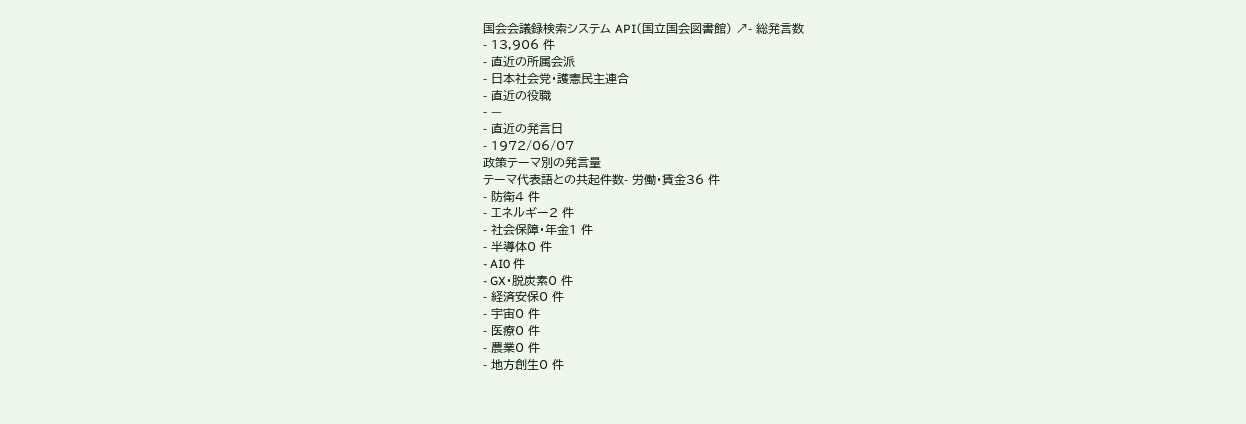国会会議録検索システム API(国立国会図書館) ↗- 総発言数
- 13,906 件
- 直近の所属会派
- 日本社会党・護憲民主連合
- 直近の役職
- —
- 直近の発言日
- 1972/06/07
政策テーマ別の発言量
テーマ代表語との共起件数- 労働・賃金36 件
- 防衛4 件
- エネルギー2 件
- 社会保障・年金1 件
- 半導体0 件
- AI0 件
- GX・脱炭素0 件
- 経済安保0 件
- 宇宙0 件
- 医療0 件
- 農業0 件
- 地方創生0 件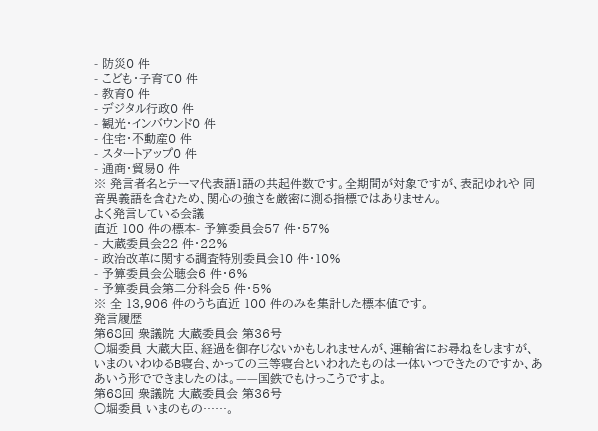- 防災0 件
- こども・子育て0 件
- 教育0 件
- デジタル行政0 件
- 観光・インバウンド0 件
- 住宅・不動産0 件
- スタートアップ0 件
- 通商・貿易0 件
※ 発言者名とテーマ代表語1語の共起件数です。全期間が対象ですが、表記ゆれや 同音異義語を含むため、関心の強さを厳密に測る指標ではありません。
よく発言している会議
直近 100 件の標本- 予算委員会57 件・57%
- 大蔵委員会22 件・22%
- 政治改革に関する調査特別委員会10 件・10%
- 予算委員会公聴会6 件・6%
- 予算委員会第二分科会5 件・5%
※ 全 13,906 件のうち直近 100 件のみを集計した標本値です。
発言履歴
第68回 衆議院 大蔵委員会 第36号
○堀委員 大蔵大臣、経過を御存じないかもしれませんが、運輸省にお尋ねをしますが、いまのいわゆるB寝台、かっての三等寝台といわれたものは一体いつできたのですか、ああいう形でできましたのは。——国鉄でもけっこうですよ。
第68回 衆議院 大蔵委員会 第36号
○堀委員 いまのもの……。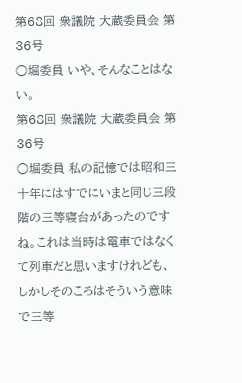第68回 衆議院 大蔵委員会 第36号
○堀委員 いや、そんなことはない。
第68回 衆議院 大蔵委員会 第36号
○堀委員 私の記憶では昭和三十年にはすでにいまと同じ三段階の三等寝台があったのですね。これは当時は電車ではなくて列車だと思いますけれども、しかしそのころはそういう意味で三等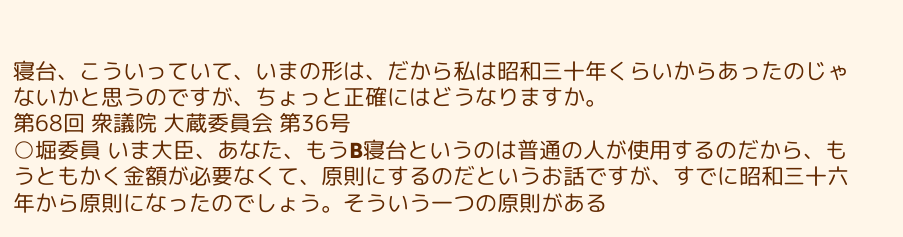寝台、こういっていて、いまの形は、だから私は昭和三十年くらいからあったのじゃないかと思うのですが、ちょっと正確にはどうなりますか。
第68回 衆議院 大蔵委員会 第36号
○堀委員 いま大臣、あなた、もうB寝台というのは普通の人が使用するのだから、もうともかく金額が必要なくて、原則にするのだというお話ですが、すでに昭和三十六年から原則になったのでしょう。そういう一つの原則がある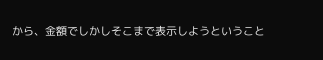から、金額でしかしそこまで表示しようということ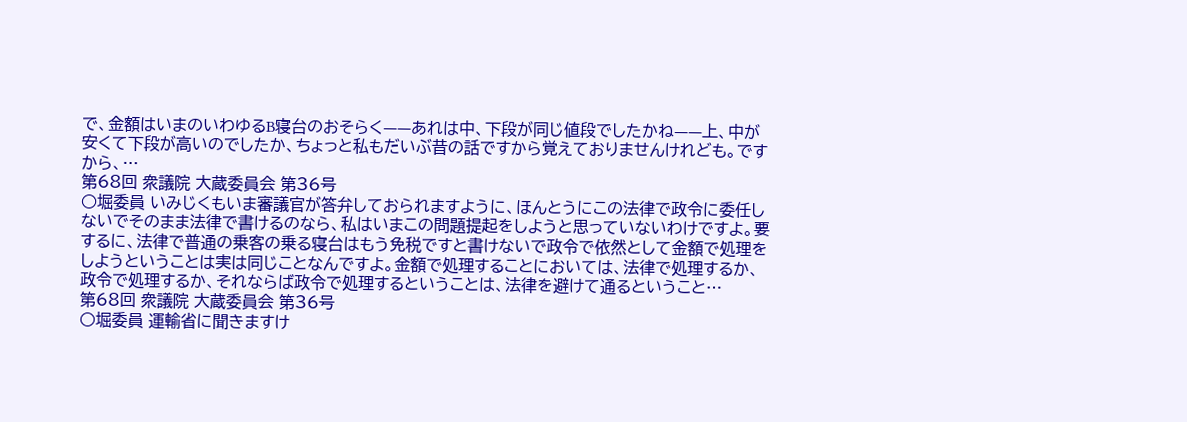で、金額はいまのいわゆるB寝台のおそらく——あれは中、下段が同じ値段でしたかね——上、中が安くて下段が高いのでしたか、ちょっと私もだいぶ昔の話ですから覚えておりませんけれども。ですから、…
第68回 衆議院 大蔵委員会 第36号
○堀委員 いみじくもいま審議官が答弁しておられますように、ほんとうにこの法律で政令に委任しないでそのまま法律で書けるのなら、私はいまこの問題提起をしようと思っていないわけですよ。要するに、法律で普通の乗客の乗る寝台はもう免税ですと書けないで政令で依然として金額で処理をしようということは実は同じことなんですよ。金額で処理することにおいては、法律で処理するか、政令で処理するか、それならば政令で処理するということは、法律を避けて通るということ…
第68回 衆議院 大蔵委員会 第36号
○堀委員 運輸省に聞きますけ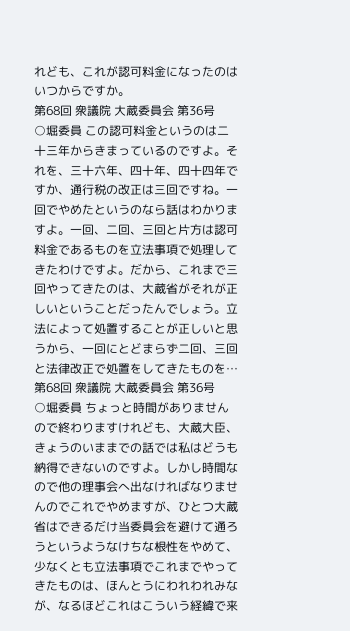れども、これが認可料金になったのはいつからですか。
第68回 衆議院 大蔵委員会 第36号
○堀委員 この認可料金というのは二十三年からきまっているのですよ。それを、三十六年、四十年、四十四年ですか、通行税の改正は三回ですね。一回でやめたというのなら話はわかりますよ。一回、二回、三回と片方は認可料金であるものを立法事項で処理してきたわけですよ。だから、これまで三回やってきたのは、大蔵省がそれが正しいということだったんでしょう。立法によって処置することが正しいと思うから、一回にとどまらず二回、三回と法律改正で処置をしてきたものを…
第68回 衆議院 大蔵委員会 第36号
○堀委員 ちょっと時間がありませんので終わりますけれども、大蔵大臣、きょうのいままでの話では私はどうも納得できないのですよ。しかし時間なので他の理事会へ出なければなりませんのでこれでやめますが、ひとつ大蔵省はできるだけ当委員会を避けて通ろうというようなけちな根性をやめて、少なくとも立法事項でこれまでやってきたものは、ほんとうにわれわれみなが、なるほどこれはこういう経緯で来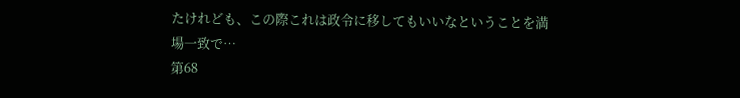たけれども、この際これは政令に移してもいいなということを満場一致で…
第68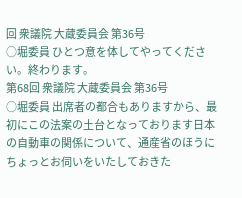回 衆議院 大蔵委員会 第36号
○堀委員 ひとつ意を体してやってください。終わります。
第68回 衆議院 大蔵委員会 第36号
○堀委員 出席者の都合もありますから、最初にこの法案の土台となっております日本の自動車の関係について、通産省のほうにちょっとお伺いをいたしておきた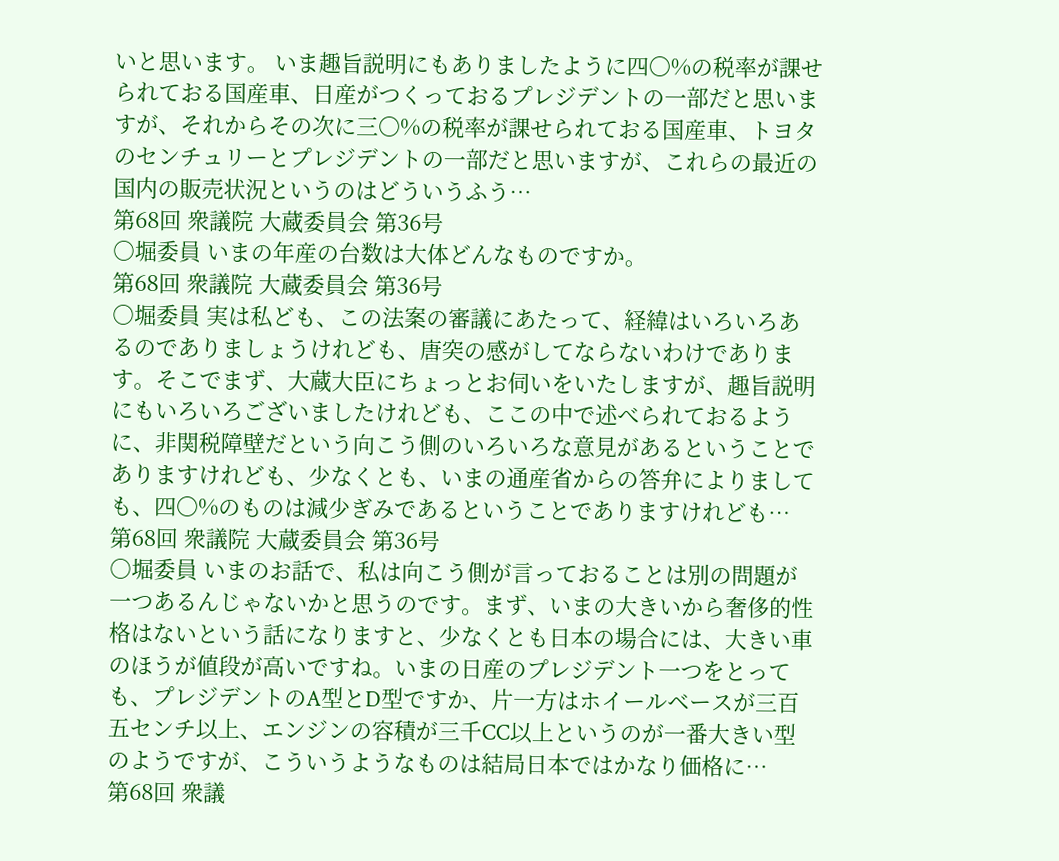いと思います。 いま趣旨説明にもありましたように四〇%の税率が課せられておる国産車、日産がつくっておるプレジデントの一部だと思いますが、それからその次に三〇%の税率が課せられておる国産車、トヨタのセンチュリーとプレジデントの一部だと思いますが、これらの最近の国内の販売状況というのはどういうふう…
第68回 衆議院 大蔵委員会 第36号
○堀委員 いまの年産の台数は大体どんなものですか。
第68回 衆議院 大蔵委員会 第36号
○堀委員 実は私ども、この法案の審議にあたって、経緯はいろいろあるのでありましょうけれども、唐突の感がしてならないわけであります。そこでまず、大蔵大臣にちょっとお伺いをいたしますが、趣旨説明にもいろいろございましたけれども、ここの中で述べられておるように、非関税障壁だという向こう側のいろいろな意見があるということでありますけれども、少なくとも、いまの通産省からの答弁によりましても、四〇%のものは減少ぎみであるということでありますけれども…
第68回 衆議院 大蔵委員会 第36号
○堀委員 いまのお話で、私は向こう側が言っておることは別の問題が一つあるんじゃないかと思うのです。まず、いまの大きいから奢侈的性格はないという話になりますと、少なくとも日本の場合には、大きい車のほうが値段が高いですね。いまの日産のプレジデント一つをとっても、プレジデントのA型とD型ですか、片一方はホイールベースが三百五センチ以上、エンジンの容積が三千CC以上というのが一番大きい型のようですが、こういうようなものは結局日本ではかなり価格に…
第68回 衆議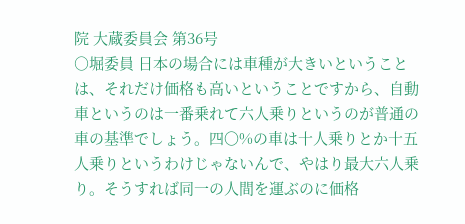院 大蔵委員会 第36号
○堀委員 日本の場合には車種が大きいということは、それだけ価格も高いということですから、自動車というのは一番乗れて六人乗りというのが普通の車の基準でしょう。四〇%の車は十人乗りとか十五人乗りというわけじゃないんで、やはり最大六人乗り。そうすれば同一の人間を運ぶのに価格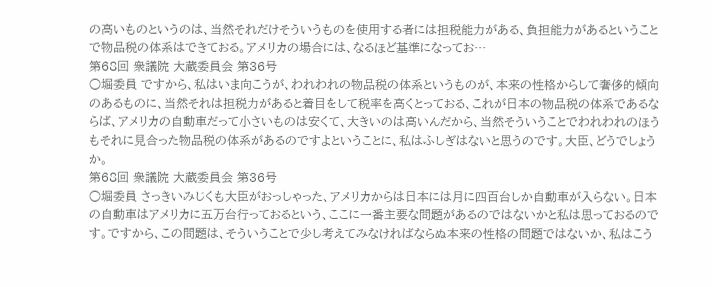の高いものというのは、当然それだけそういうものを使用する者には担税能力がある、負担能力があるということで物品税の体系はできておる。アメリカの場合には、なるほど基準になってお…
第68回 衆議院 大蔵委員会 第36号
○堀委員 ですから、私はいま向こうが、われわれの物品税の体系というものが、本来の性格からして奢侈的傾向のあるものに、当然それは担税力があると着目をして税率を高くとっておる、これが日本の物品税の体系であるならば、アメリカの自動車だって小さいものは安くて、大きいのは高いんだから、当然そういうことでわれわれのほうもそれに見合った物品税の体系があるのですよということに、私はふしぎはないと思うのです。大臣、どうでしょうか。
第68回 衆議院 大蔵委員会 第36号
○堀委員 さっきいみじくも大臣がおっしゃった、アメリカからは日本には月に四百台しか自動車が入らない。日本の自動車はアメリカに五万台行っておるという、ここに一番主要な問題があるのではないかと私は思っておるのです。ですから、この問題は、そういうことで少し考えてみなければならぬ本来の性格の問題ではないか、私はこう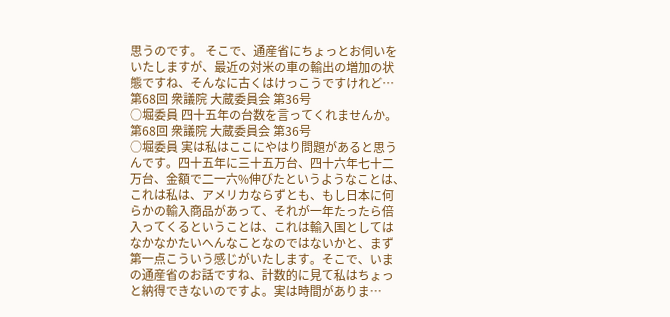思うのです。 そこで、通産省にちょっとお伺いをいたしますが、最近の対米の車の輸出の増加の状態ですね、そんなに古くはけっこうですけれど…
第68回 衆議院 大蔵委員会 第36号
○堀委員 四十五年の台数を言ってくれませんか。
第68回 衆議院 大蔵委員会 第36号
○堀委員 実は私はここにやはり問題があると思うんです。四十五年に三十五万台、四十六年七十二万台、金額で二一六%伸びたというようなことは、これは私は、アメリカならずとも、もし日本に何らかの輸入商品があって、それが一年たったら倍入ってくるということは、これは輸入国としてはなかなかたいへんなことなのではないかと、まず第一点こういう感じがいたします。そこで、いまの通産省のお話ですね、計数的に見て私はちょっと納得できないのですよ。実は時間がありま…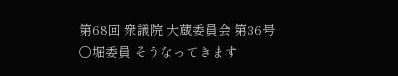第68回 衆議院 大蔵委員会 第36号
○堀委員 そうなってきます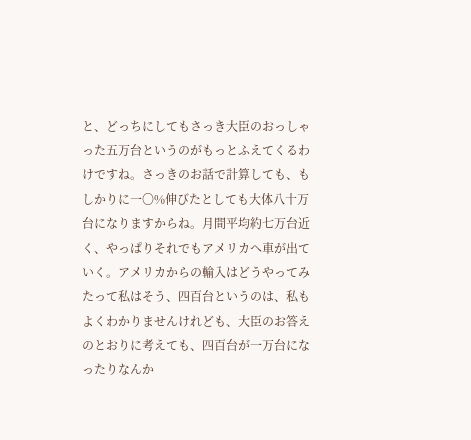と、どっちにしてもさっき大臣のおっしゃった五万台というのがもっとふえてくるわけですね。さっきのお話で計算しても、もしかりに一〇%伸びたとしても大体八十万台になりますからね。月間平均約七万台近く、やっぱりそれでもアメリカへ車が出ていく。アメリカからの輸入はどうやってみたって私はそう、四百台というのは、私もよくわかりませんけれども、大臣のお答えのとおりに考えても、四百台が一万台になったりなんか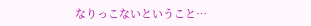なりっこないということ…